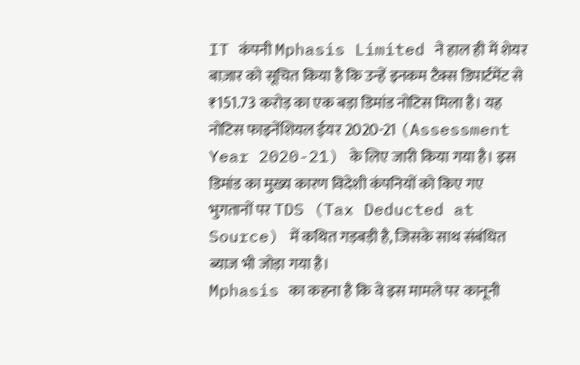IT कंपनी Mphasis Limited ने हाल ही में शेयर बाज़ार को सूचित किया है कि उन्हें इनकम टैक्स डिपार्टमेंट से ₹151.73 करोड़ का एक बड़ा डिमांड नोटिस मिला है। यह नोटिस फाइनेंशियल ईयर 2020-21 (Assessment Year 2020-21) के लिए जारी किया गया है। इस डिमांड का मुख्य कारण विदेशी कंपनियों को किए गए भुगतानों पर TDS (Tax Deducted at Source) में कथित गड़बड़ी है, जिसके साथ संबंधित ब्याज भी जोड़ा गया है।
Mphasis का कहना है कि वे इस मामले पर कानूनी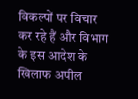विकल्पों पर विचार कर रहे हैं और विभाग के इस आदेश के खिलाफ अपील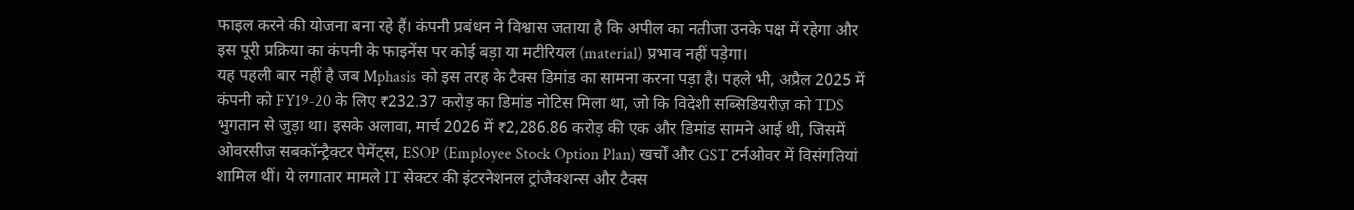फाइल करने की योजना बना रहे हैं। कंपनी प्रबंधन ने विश्वास जताया है कि अपील का नतीजा उनके पक्ष में रहेगा और इस पूरी प्रक्रिया का कंपनी के फाइनेंस पर कोई बड़ा या मटीरियल (material) प्रभाव नहीं पड़ेगा।
यह पहली बार नहीं है जब Mphasis को इस तरह के टैक्स डिमांड का सामना करना पड़ा है। पहले भी, अप्रैल 2025 में कंपनी को FY19-20 के लिए ₹232.37 करोड़ का डिमांड नोटिस मिला था, जो कि विदेशी सब्सिडियरीज़ को TDS भुगतान से जुड़ा था। इसके अलावा, मार्च 2026 में ₹2,286.86 करोड़ की एक और डिमांड सामने आई थी, जिसमें ओवरसीज सबकॉन्ट्रैक्टर पेमेंट्स, ESOP (Employee Stock Option Plan) खर्चों और GST टर्नओवर में विसंगतियां शामिल थीं। ये लगातार मामले IT सेक्टर की इंटरनेशनल ट्रांजैक्शन्स और टैक्स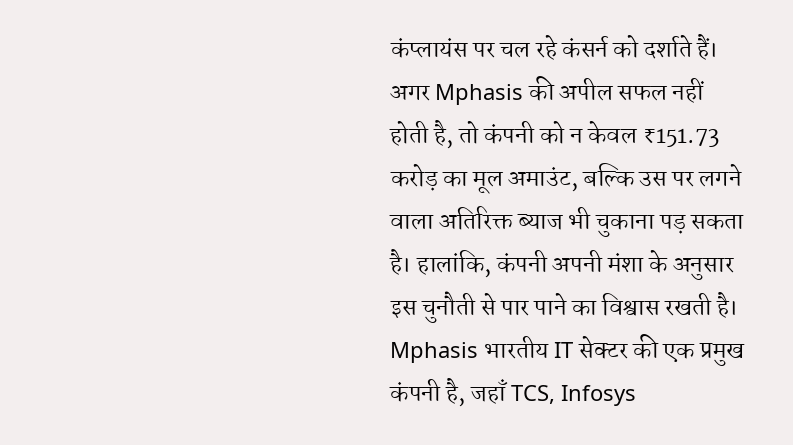कंप्लायंस पर चल रहे कंसर्न को दर्शाते हैं।
अगर Mphasis की अपील सफल नहीं होती है, तो कंपनी को न केवल ₹151.73 करोड़ का मूल अमाउंट, बल्कि उस पर लगने वाला अतिरिक्त ब्याज भी चुकाना पड़ सकता है। हालांकि, कंपनी अपनी मंशा के अनुसार इस चुनौती से पार पाने का विश्वास रखती है। Mphasis भारतीय IT सेक्टर की एक प्रमुख कंपनी है, जहाँ TCS, Infosys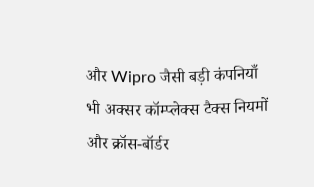और Wipro जैसी बड़ी कंपनियाँ भी अक्सर कॉम्प्लेक्स टैक्स नियमों और क्रॉस-बॉर्डर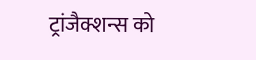ट्रांजैक्शन्स को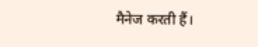मैनेज करती हैं।